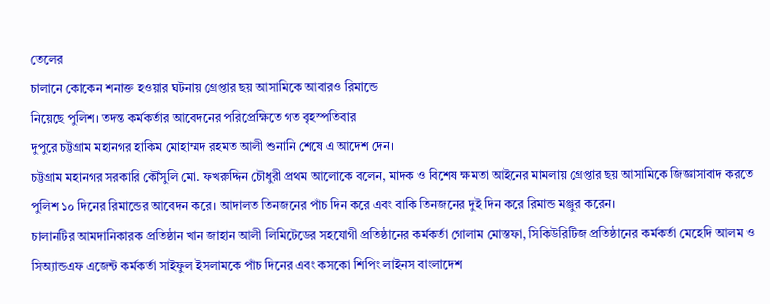তেলের
চালানে কোকেন শনাক্ত হওয়ার ঘটনায় গ্রেপ্তার ছয় আসামিকে আবারও রিমান্ডে
নিয়েছে পুলিশ। তদন্ত কর্মকর্তার আবেদনের পরিপ্রেক্ষিতে গত বৃহস্পতিবার
দুপুরে চট্টগ্রাম মহানগর হাকিম মোহাম্মদ রহমত আলী শুনানি শেষে এ আদেশ দেন।
চট্টগ্রাম মহানগর সরকারি কৌঁসুলি মো. ফখরুদ্দিন চৌধুরী প্রথম আলোকে বলেন, মাদক ও বিশেষ ক্ষমতা আইনের মামলায় গ্রেপ্তার ছয় আসামিকে জিজ্ঞাসাবাদ করতে পুলিশ ১০ দিনের রিমান্ডের আবেদন করে। আদালত তিনজনের পাঁচ দিন করে এবং বাকি তিনজনের দুই দিন করে রিমান্ড মঞ্জুর করেন।
চালানটির আমদানিকারক প্রতিষ্ঠান খান জাহান আলী লিমিটেডের সহযোগী প্রতিষ্ঠানের কর্মকর্তা গোলাম মোস্তফা, সিকিউরিটিজ প্রতিষ্ঠানের কর্মকর্তা মেহেদি আলম ও সিঅ্যান্ডএফ এজেন্ট কর্মকর্তা সাইফুল ইসলামকে পাঁচ দিনের এবং কসকো শিপিং লাইনস বাংলাদেশ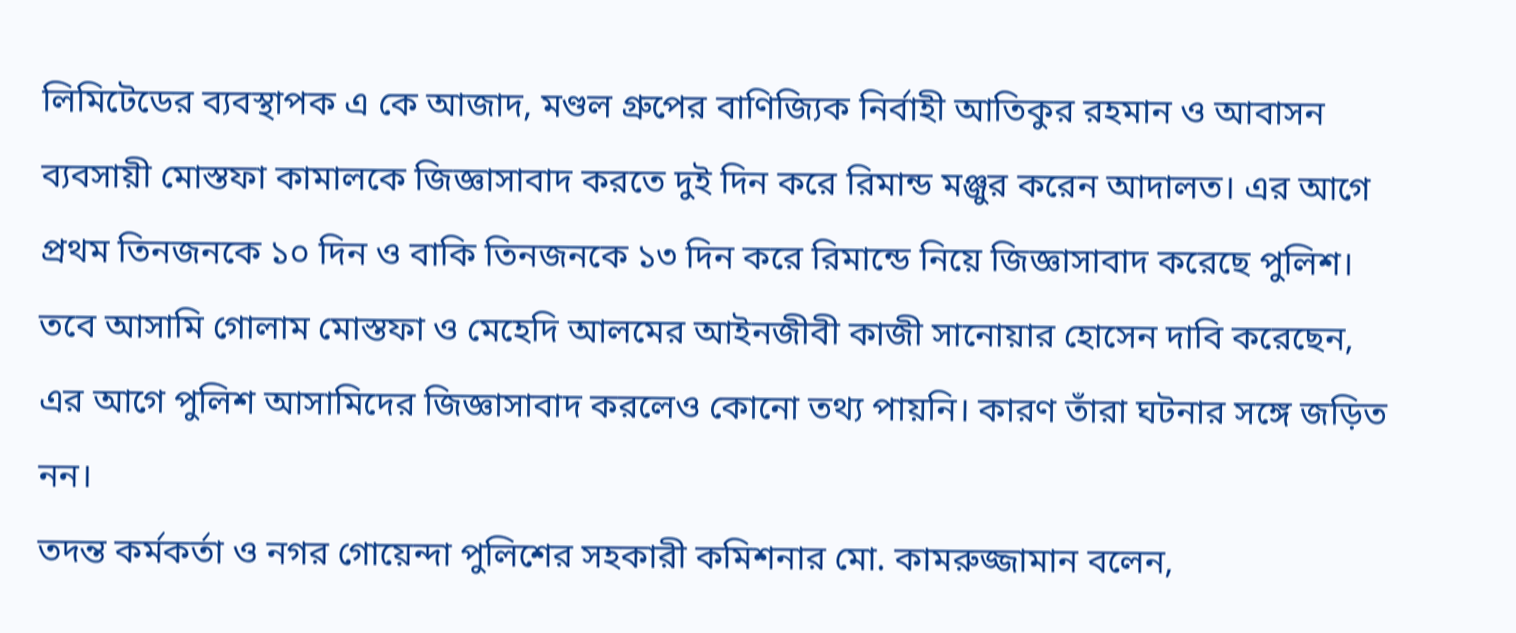লিমিটেডের ব্যবস্থাপক এ কে আজাদ, মণ্ডল গ্রুপের বাণিজ্যিক নির্বাহী আতিকুর রহমান ও আবাসন ব্যবসায়ী মোস্তফা কামালকে জিজ্ঞাসাবাদ করতে দুই দিন করে রিমান্ড মঞ্জুর করেন আদালত। এর আগে প্রথম তিনজনকে ১০ দিন ও বাকি তিনজনকে ১৩ দিন করে রিমান্ডে নিয়ে জিজ্ঞাসাবাদ করেছে পুলিশ।
তবে আসামি গোলাম মোস্তফা ও মেহেদি আলমের আইনজীবী কাজী সানোয়ার হোসেন দাবি করেছেন, এর আগে পুলিশ আসামিদের জিজ্ঞাসাবাদ করলেও কোনো তথ্য পায়নি। কারণ তাঁরা ঘটনার সঙ্গে জড়িত নন।
তদন্ত কর্মকর্তা ও নগর গোয়েন্দা পুলিশের সহকারী কমিশনার মো. কামরুজ্জামান বলেন,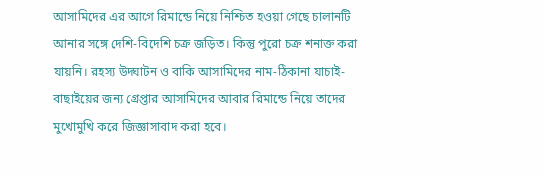আসামিদের এর আগে রিমান্ডে নিয়ে নিশ্চিত হওয়া গেছে চালানটি আনার সঙ্গে দেশি-বিদেশি চক্র জড়িত। কিন্তু পুরো চক্র শনাক্ত করা যায়নি। রহস্য উদ্ঘাটন ও বাকি আসামিদের নাম-ঠিকানা যাচাই-বাছাইয়ের জন্য গ্রেপ্তার আসামিদের আবার রিমান্ডে নিয়ে তাদের মুখোমুখি করে জিজ্ঞাসাবাদ করা হবে।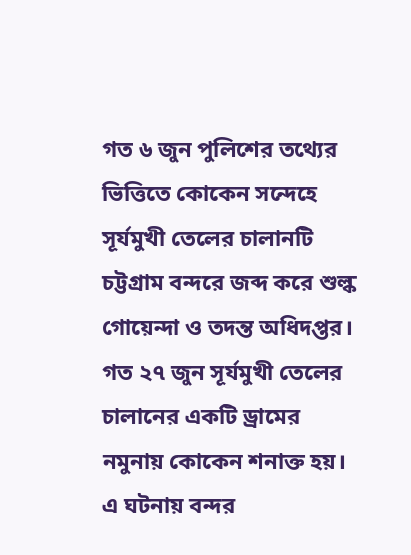গত ৬ জুন পুলিশের তথ্যের ভিত্তিতে কোকেন সন্দেহে সূর্যমুখী তেলের চালানটি চট্টগ্রাম বন্দরে জব্দ করে শুল্ক গোয়েন্দা ও তদন্ত অধিদপ্তর। গত ২৭ জুন সূর্যমুখী তেলের চালানের একটি ড্রামের নমুনায় কোকেন শনাক্ত হয়। এ ঘটনায় বন্দর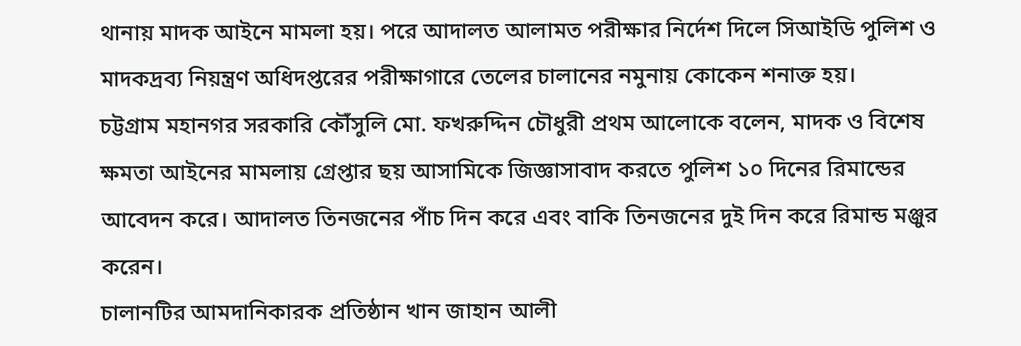থানায় মাদক আইনে মামলা হয়। পরে আদালত আলামত পরীক্ষার নির্দেশ দিলে সিআইডি পুলিশ ও মাদকদ্রব্য নিয়ন্ত্রণ অধিদপ্তরের পরীক্ষাগারে তেলের চালানের নমুনায় কোকেন শনাক্ত হয়।
চট্টগ্রাম মহানগর সরকারি কৌঁসুলি মো. ফখরুদ্দিন চৌধুরী প্রথম আলোকে বলেন, মাদক ও বিশেষ ক্ষমতা আইনের মামলায় গ্রেপ্তার ছয় আসামিকে জিজ্ঞাসাবাদ করতে পুলিশ ১০ দিনের রিমান্ডের আবেদন করে। আদালত তিনজনের পাঁচ দিন করে এবং বাকি তিনজনের দুই দিন করে রিমান্ড মঞ্জুর করেন।
চালানটির আমদানিকারক প্রতিষ্ঠান খান জাহান আলী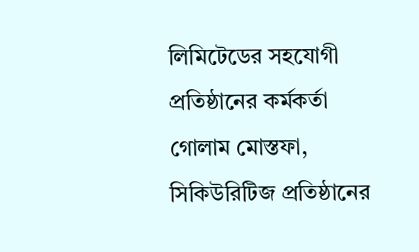লিমিটেডের সহযোগী প্রতিষ্ঠানের কর্মকর্তা গোলাম মোস্তফা, সিকিউরিটিজ প্রতিষ্ঠানের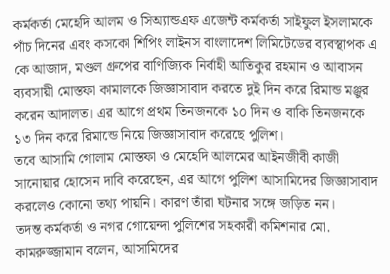কর্মকর্তা মেহেদি আলম ও সিঅ্যান্ডএফ এজেন্ট কর্মকর্তা সাইফুল ইসলামকে পাঁচ দিনের এবং কসকো শিপিং লাইনস বাংলাদেশ লিমিটেডের ব্যবস্থাপক এ কে আজাদ, মণ্ডল গ্রুপের বাণিজ্যিক নির্বাহী আতিকুর রহমান ও আবাসন ব্যবসায়ী মোস্তফা কামালকে জিজ্ঞাসাবাদ করতে দুই দিন করে রিমান্ড মঞ্জুর করেন আদালত। এর আগে প্রথম তিনজনকে ১০ দিন ও বাকি তিনজনকে ১৩ দিন করে রিমান্ডে নিয়ে জিজ্ঞাসাবাদ করেছে পুলিশ।
তবে আসামি গোলাম মোস্তফা ও মেহেদি আলমের আইনজীবী কাজী সানোয়ার হোসেন দাবি করেছেন, এর আগে পুলিশ আসামিদের জিজ্ঞাসাবাদ করলেও কোনো তথ্য পায়নি। কারণ তাঁরা ঘটনার সঙ্গে জড়িত নন।
তদন্ত কর্মকর্তা ও নগর গোয়েন্দা পুলিশের সহকারী কমিশনার মো. কামরুজ্জামান বলেন, আসামিদের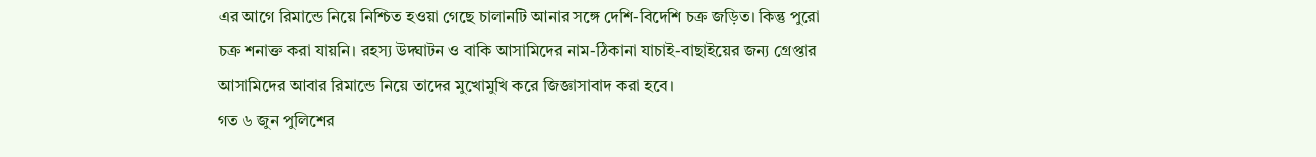এর আগে রিমান্ডে নিয়ে নিশ্চিত হওয়া গেছে চালানটি আনার সঙ্গে দেশি-বিদেশি চক্র জড়িত। কিন্তু পুরো চক্র শনাক্ত করা যায়নি। রহস্য উদ্ঘাটন ও বাকি আসামিদের নাম-ঠিকানা যাচাই-বাছাইয়ের জন্য গ্রেপ্তার আসামিদের আবার রিমান্ডে নিয়ে তাদের মুখোমুখি করে জিজ্ঞাসাবাদ করা হবে।
গত ৬ জুন পুলিশের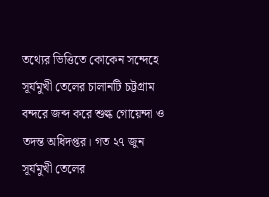তথ্যের ভিত্তিতে কোকেন সন্দেহে সূর্যমুখী তেলের চালানটি চট্টগ্রাম বন্দরে জব্দ করে শুল্ক গোয়েন্দা ও তদন্ত অধিদপ্তর। গত ২৭ জুন সূর্যমুখী তেলের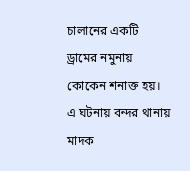চালানের একটি ড্রামের নমুনায় কোকেন শনাক্ত হয়। এ ঘটনায় বন্দর থানায় মাদক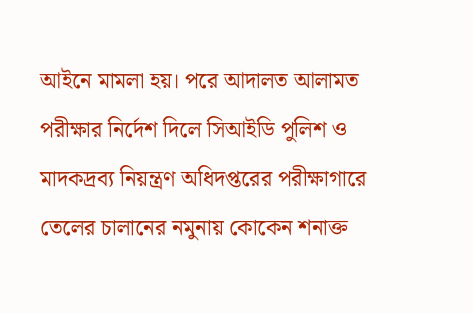আইনে মামলা হয়। পরে আদালত আলামত পরীক্ষার নির্দেশ দিলে সিআইডি পুলিশ ও মাদকদ্রব্য নিয়ন্ত্রণ অধিদপ্তরের পরীক্ষাগারে তেলের চালানের নমুনায় কোকেন শনাক্ত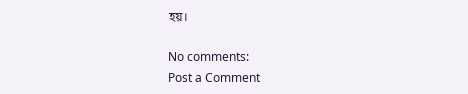হয়।

No comments:
Post a Comment